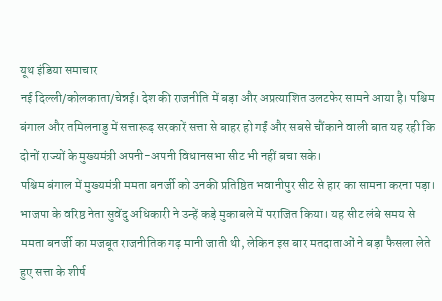यूथ इंडिया समाचार
नई दिल्ली/कोलकाता/चेन्नई। देश की राजनीति में बड़ा और अप्रत्याशित उलटफेर सामने आया है। पश्चिम बंगाल और तमिलनाडु में सत्तारूढ़ सरकारें सत्ता से बाहर हो गईं और सबसे चौंकाने वाली बात यह रही कि दोनों राज्यों के मुख्यमंत्री अपनी-अपनी विधानसभा सीट भी नहीं बचा सके।
पश्चिम बंगाल में मुख्यमंत्री ममता बनर्जी को उनकी प्रतिष्ठित भवानीपुर सीट से हार का सामना करना पड़ा। भाजपा के वरिष्ठ नेता सुवेंदु अधिकारी ने उन्हें कड़े मुकाबले में पराजित किया। यह सीट लंबे समय से ममता बनर्जी का मजबूत राजनीतिक गढ़ मानी जाती थी, लेकिन इस बार मतदाताओं ने बड़ा फैसला लेते हुए सत्ता के शीर्ष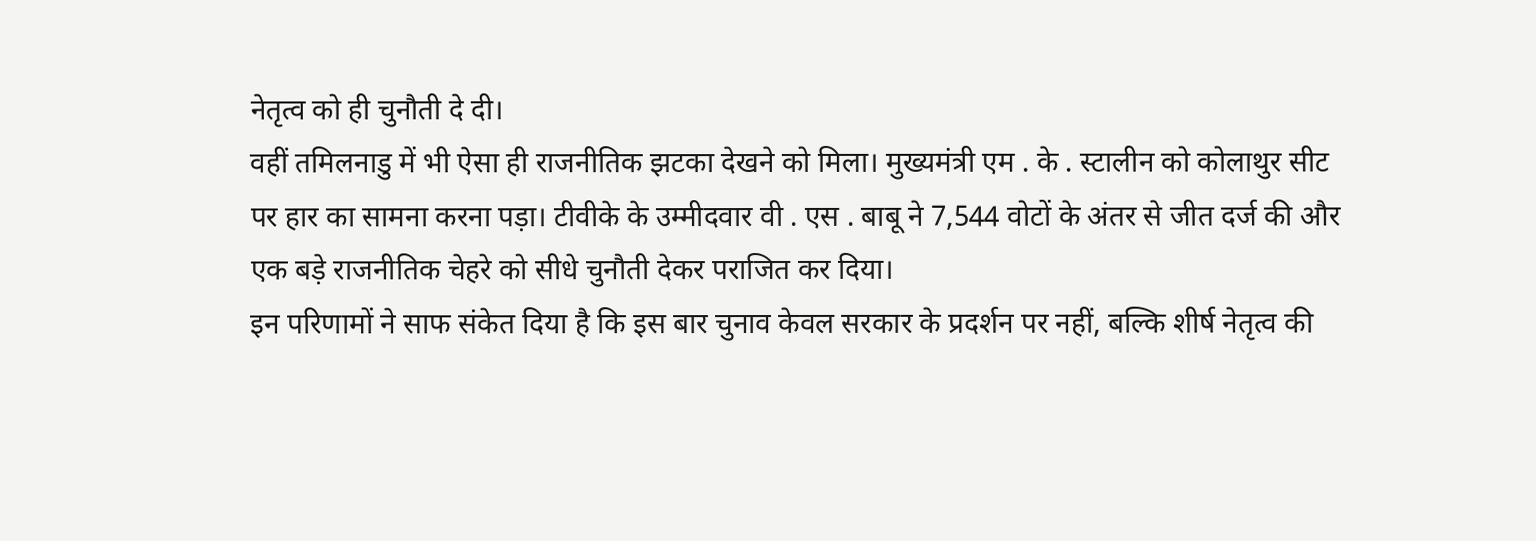नेतृत्व को ही चुनौती दे दी।
वहीं तमिलनाडु में भी ऐसा ही राजनीतिक झटका देखने को मिला। मुख्यमंत्री एम . के . स्टालीन को कोलाथुर सीट पर हार का सामना करना पड़ा। टीवीके के उम्मीदवार वी . एस . बाबू ने 7,544 वोटों के अंतर से जीत दर्ज की और एक बड़े राजनीतिक चेहरे को सीधे चुनौती देकर पराजित कर दिया।
इन परिणामों ने साफ संकेत दिया है कि इस बार चुनाव केवल सरकार के प्रदर्शन पर नहीं, बल्कि शीर्ष नेतृत्व की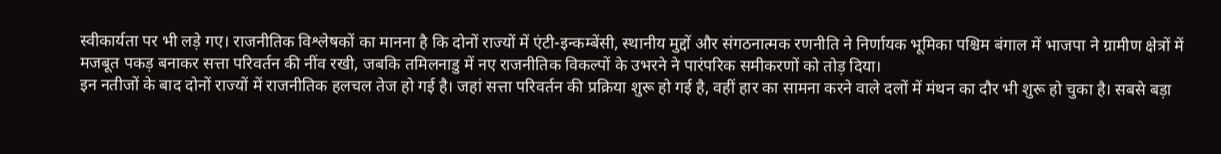स्वीकार्यता पर भी लड़े गए। राजनीतिक विश्लेषकों का मानना है कि दोनों राज्यों में एंटी-इन्कम्बेंसी, स्थानीय मुद्दों और संगठनात्मक रणनीति ने निर्णायक भूमिका पश्चिम बंगाल में भाजपा ने ग्रामीण क्षेत्रों में मजबूत पकड़ बनाकर सत्ता परिवर्तन की नींव रखी, जबकि तमिलनाडु में नए राजनीतिक विकल्पों के उभरने ने पारंपरिक समीकरणों को तोड़ दिया।
इन नतीजों के बाद दोनों राज्यों में राजनीतिक हलचल तेज हो गई है। जहां सत्ता परिवर्तन की प्रक्रिया शुरू हो गई है, वहीं हार का सामना करने वाले दलों में मंथन का दौर भी शुरू हो चुका है। सबसे बड़ा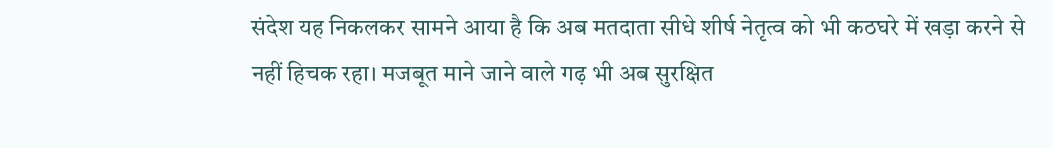संदेश यह निकलकर सामने आया है कि अब मतदाता सीधे शीर्ष नेतृत्व को भी कठघरे में खड़ा करने से नहीं हिचक रहा। मजबूत माने जाने वाले गढ़ भी अब सुरक्षित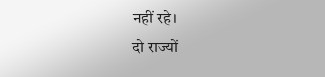नहीं रहे।
दो राज्यों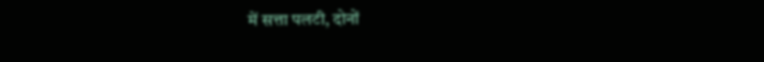में सत्ता पलटी, दोनों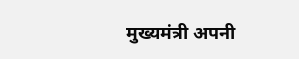मुख्यमंत्री अपनी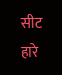सीट हारे